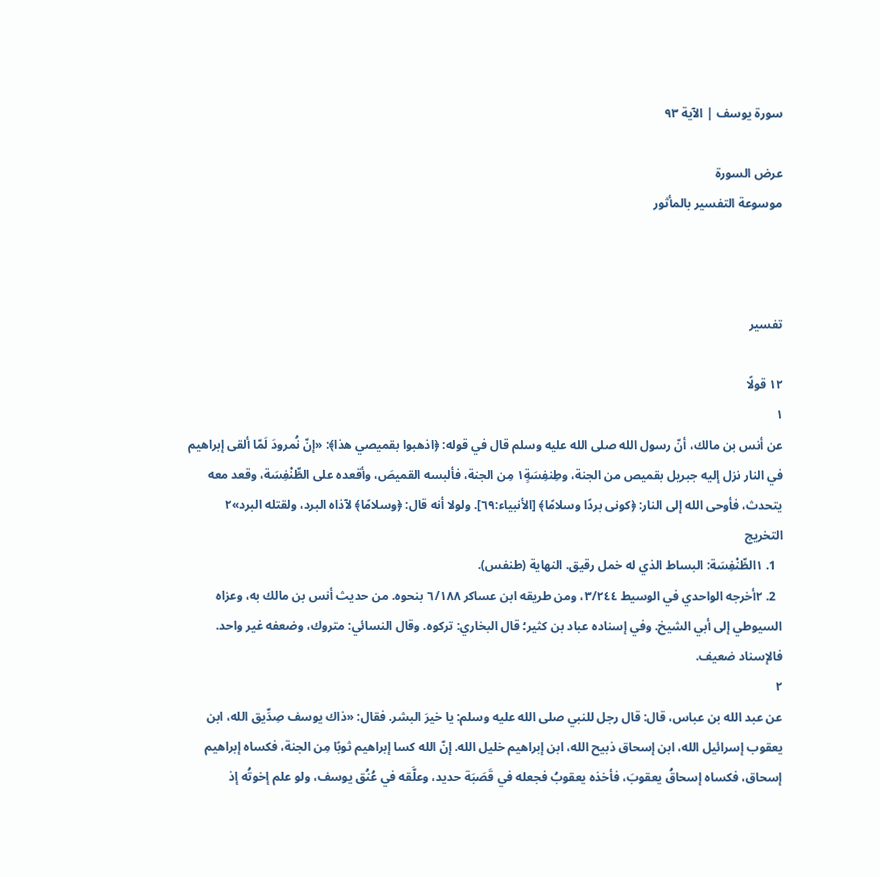سورة يوسف | الآية ٩٣

عرض السورة
موسوعة التفسير بالمأثور



تفسير

١٢ قولًا
١
عن أنس بن مالك، أنّ رسول الله صلى الله عليه وسلم قال في قوله: ﴿اذهبوا بقميصي هذا﴾: «إنّ نُمرودَ لَمّا ألقى إبراهيم في النار نزل إليه جبريل بقميص من الجنة، وطِنفِسَةٍ١ مِن الجنة، فألبسه القميصَ، وأقعده على الطِّنْفِسَة، وقعد معه يتحدث، فأوحى الله إلى النار: ﴿كونى بردًا وسلامًا﴾ [الأنبياء:٦٩]. ولولا أنه قال: ﴿وسلامًا﴾ لآذاه البرد، ولقتله البرد»٢
التخريج
  1. ١الطِّنْفِسَة: البساط الذي له خمل رقيق. النهاية (طنفس).
  2. ٢أخرجه الواحدي في الوسيط ٣/٢٤٤، ومن طريقه ابن عساكر ٦/١٨٨ بنحوه. من حديث أنس بن مالك به، وعزاه السيوطي إلى أبي الشيخ. وفي إسناده عباد بن كثير؛ قال البخاري: تركوه. وقال النسائي: متروك، وضعفه غير واحد. فالإسناد ضعيف.
٢
عن عبد الله بن عباس، قال: قال رجل للنبي صلى الله عليه وسلم: يا خيرَ البشر. فقال: «ذاك يوسف صِدِّيق الله، ابن يعقوب إسرائيل الله، ابن إسحاق ذبيح الله، ابن إبراهيم خليل الله. إنّ الله كسا إبراهيم ثوبًا مِن الجنة، فكساه إبراهيم إسحاق، فكساه إسحاقُ يعقوبَ، فأخذه يعقوبُ فجعله في قَصَبَة حديد، وعلَّقه في عُنُق يوسف، ولو علم إخوتُه إذ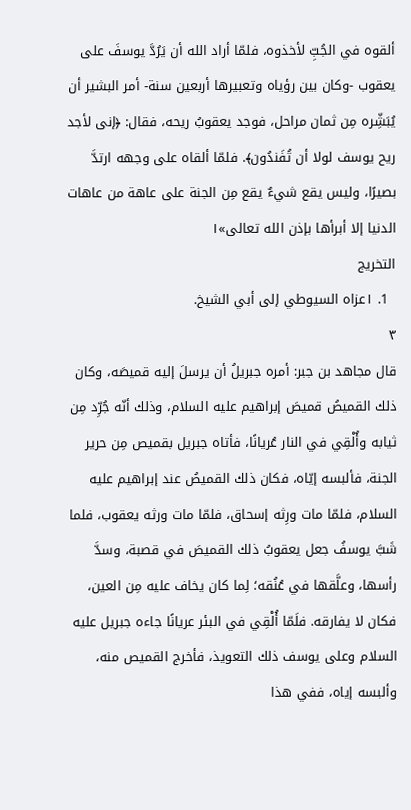ألقوه في الجُبِّ لأخذوه، فلمّا أراد الله أن يَرُدَّ يوسفَ على يعقوب -وكان بين رؤياه وتعبيرها أربعين سنة- أمر البشير أن يُبَشِّره مِن ثمان مراحل، فوجد يعقوبُ ريحه، فقال: ﴿إنى لأجد ريح يوسف لولا أن تُفَندُون﴾. فلمّا ألقاه على وجهه ارتدَّ بصيرًا، وليس يقع شيءٌ يقع مِن الجنة على عاهة من عاهات الدنيا إلا أبرأها بإذن الله تعالى»١
التخريج
  1. ١عزاه السيوطي إلى أبي الشيخ.
٣
قال مجاهد بن جبر: أمره جبريلُ أن يرسلَ إليه قميصَه، وكان ذلك القميصُ قميصَ إبراهيم عليه السلام، وذلك أنّه جُرِّد مِن ثيابه وأُلْقِي في النار عُريانًا، فأتاه جبريل بقميص مِن حرير الجنة، فألبسه إيّاه، فكان ذلك القميصُ عند إبراهيم عليه السلام، فلمّا مات ورِثه إسحاق، فلمّا مات ورثه يعقوب، فلما شَبَّ يوسفُ جعل يعقوبُ ذلك القميصَ في قصبة، وسدَّ رأسها، وعلَّقها في عُنُقه؛ لِما كان يخاف عليه مِن العين، فكان لا يفارقه. فلَمّا أُلْقِي في البئر عريانًا جاءه جبريل عليه السلام وعلى يوسف ذلك التعويذ، فأخرج القميص منه، وألبسه إياه، ففي هذا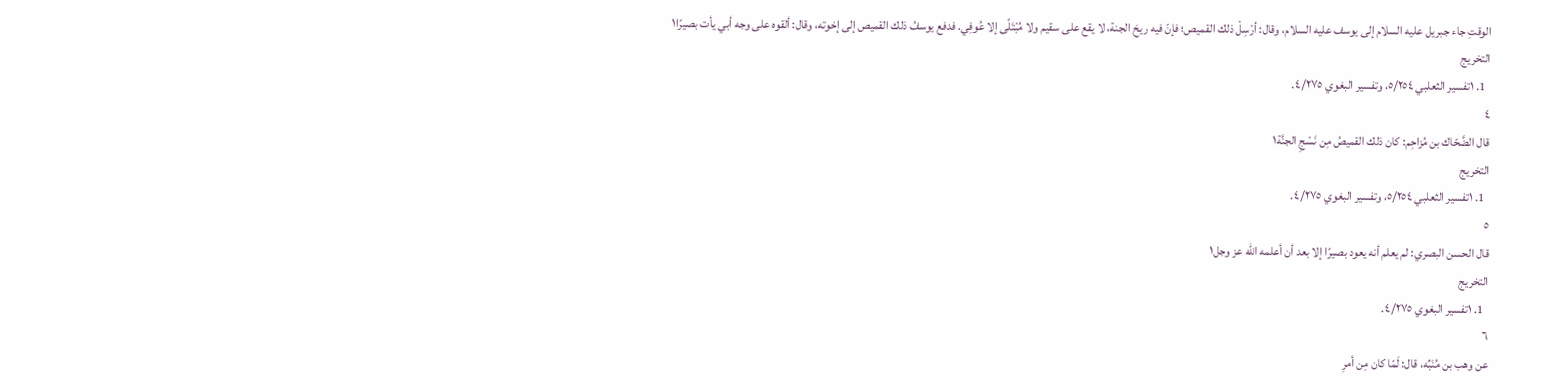الوقتِ جاء جبريل عليه السلام إلى يوسف عليه السلام، وقال: أرْسِلْ ذلك القميص؛ فإنّ فيه ريحَ الجنة، لا يقع على سقيم ولا مُبْتَلًى إلا عُوفِي. فدفع يوسفُ ذلك القميص إلى إخوته، وقال: ألقوه على وجه أبي يأت بصيرًا١
التخريج
  1. ١تفسير الثعلبي ٥/٢٥٤، وتفسير البغوي ٤/٢٧٥.
٤
قال الضَّحّاك بن مُزاحِم: كان ذلك القميصُ مِن نَسْجِ الجنَّة١
التخريج
  1. ١تفسير الثعلبي ٥/٢٥٤، وتفسير البغوي ٤/٢٧٥.
٥
قال الحسن البصري: لم يعلم أنه يعود بصيرًا إلا بعد أن أعلمه الله عز وجل١
التخريج
  1. ١تفسير البغوي ٤/٢٧٥.
٦
عن وهب بن مُنَبِّه، قال: لَمّا كان مِن أمرِ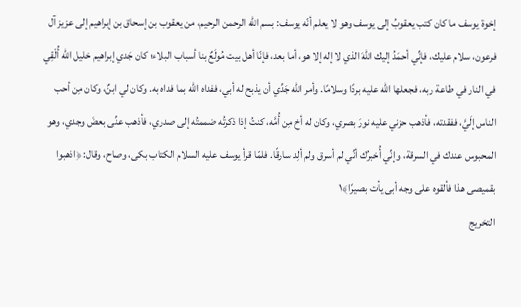إخوة يوسف ما كان كتب يعقوبُ إلى يوسف وهو لا يعلم أنّه يوسف: بسم الله الرحمن الرحيم، من يعقوب بن إسحاق بن إبراهيم إلى عزيز آل فرعون، سلام عليك، فإنِّي أحمَدُ إليك اللهَ الذي لا إله إلا هو، أما بعد، فإنّا أهل بيت مُولَعٌ بنا أسباب البلاء؛ كان جَدي إبراهيم خليل الله أُلْقِي في النار في طاعة ربه، فجعلها الله عليه بردًا وسلامًا. وأمر الله جَدِّي أن يذبح له أبي، ففداه الله بما فداه به. وكان لي ابنٌ، وكان مِن أحب الناس إلَيَّ، ففقدته، فأذهب حزني عليه نورَ بصري، وكان له أخ مِن أُمَّه، كنتُ إذا ذكرتُه ضممتُه إلى صدري، فأذهب عنِّى بعضَ وجدي، وهو المحبوس عندك في السرقة، وإنِّي أُخبرُك أنِّي لم أسرق ولم ألِد سارقًا. فلمّا قرأ يوسف عليه السلام الكتاب بكى، وصاح، وقال: ﴿اذهبوا بقميصى هذا فألقوه على وجه أبى يأت بصيرًا﴾١
التخريج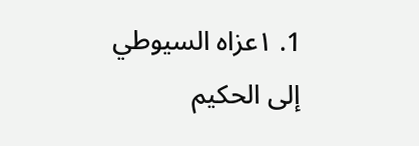1. ١عزاه السيوطي إلى الحكيم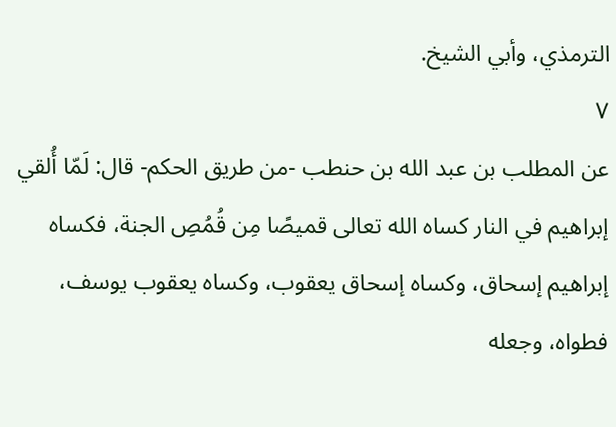الترمذي، وأبي الشيخ.
٧
عن المطلب بن عبد الله بن حنطب -من طريق الحكم- قال: لَمّا أُلقي إبراهيم في النار كساه الله تعالى قميصًا مِن قُمُصِ الجنة، فكساه إبراهيم إسحاق، وكساه إسحاق يعقوب، وكساه يعقوب يوسف، فطواه، وجعله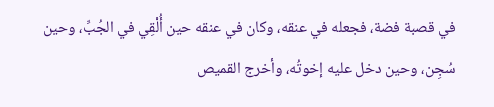في قصبة فضة، فجعله في عنقه، وكان في عنقه حين أُلْقِي في الجُبِّ، وحين سُجِن، وحين دخل عليه إخوتُه، وأخرج القميص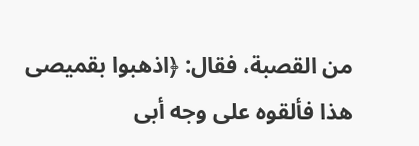من القصبة، فقال: ﴿اذهبوا بقميصى هذا فألقوه على وجه أبى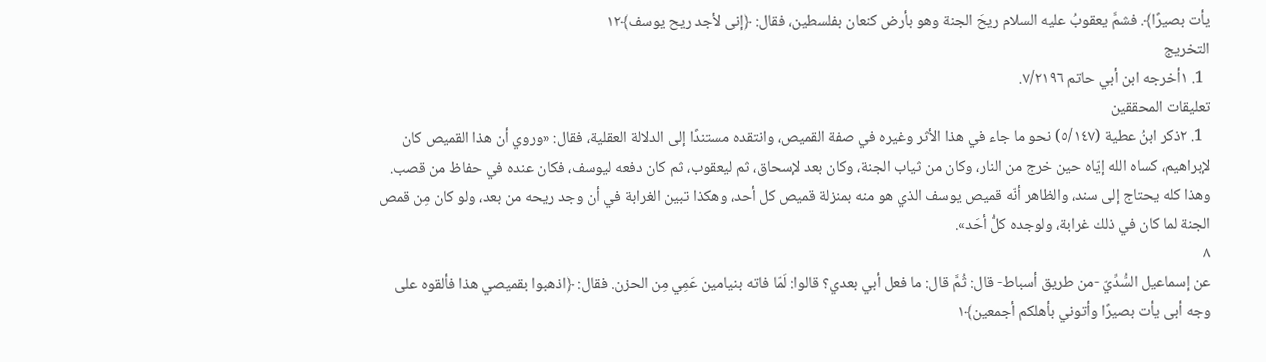يأت بصيرًا﴾. فشمَّ يعقوبُ عليه السلام ريحَ الجنة وهو بأرض كنعان بفلسطين، فقال: ﴿إنى لأجد ريح يوسف﴾١٢
التخريج
  1. ١أخرجه ابن أبي حاتم ٧/٢١٩٦.
تعليقات المحققين
  1. ٢ذكر ابنُ عطية (٥/١٤٧) نحو ما جاء في هذا الأثر وغيره في صفة القميص، وانتقده مستندًا إلى الدلالة العقلية، فقال: «وروي أن هذا القميص كان لإبراهيم، كساه الله إيّاه حين خرج من النار، وكان من ثياب الجنة، وكان بعد لإسحاق، ثم ليعقوب، ثم كان دفعه ليوسف، فكان عنده في حفاظ من قصب. وهذا كله يحتاج إلى سند، والظاهر أنّه قميص يوسف الذي هو منه بمنزلة قميص كل أحد، وهكذا تبين الغرابة في أن وجد ريحه من بعد، ولو كان مِن قمص الجنة لما كان في ذلك غرابة، ولوجده كلُّ أحَد».
٨
عن إسماعيل السُّدِّيّ -من طريق أسباط- قال: ثُمَّ قال: ما فعل أبي بعدي؟ قالوا: لَمّا فاته بنيامين عَمِي مِن الحزن. فقال: ﴿اذهبوا بقميصي هذا فألقوه على وجه أبى يأت بصيرًا وأتوني بأهلكم أجمعين﴾١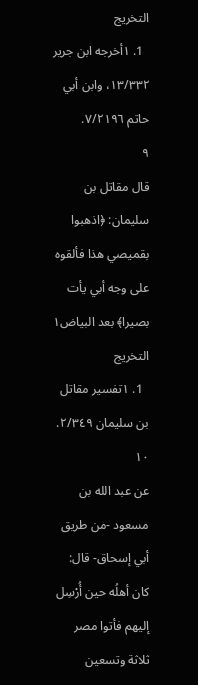التخريج
  1. ١أخرجه ابن جرير ١٣/٣٣٢، وابن أبي حاتم ٧/٢١٩٦.
٩
قال مقاتل بن سليمان: ﴿اذهبوا بقميصي هذا فألقوه على وجه أبي يأت بصيرا﴾ بعد البياض١
التخريج
  1. ١تفسير مقاتل بن سليمان ٢/٣٤٩.
١٠
عن عبد الله بن مسعود -من طريق أبي إسحاق- قال: كان أهلُه حين أُرْسِل إليهم فأتوا مصر ثلاثة وتسعين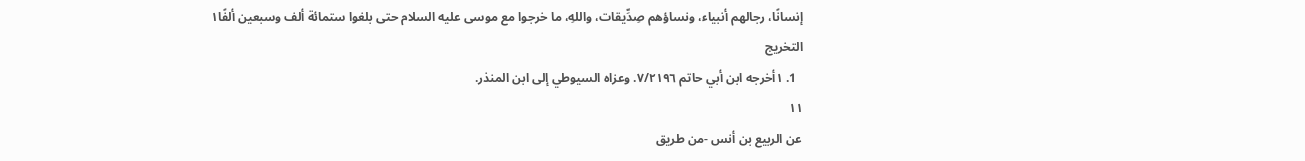إنسانًا، رجالهم أنبياء، ونساؤهم صِدِّيقات، واللهِ، ما خرجوا مع موسى عليه السلام حتى بلغوا ستمائة ألف وسبعين ألفًا١
التخريج
  1. ١أخرجه ابن أبي حاتم ٧/٢١٩٦. وعزاه السيوطي إلى ابن المنذر.
١١
عن الربيع بن أنس -من طريق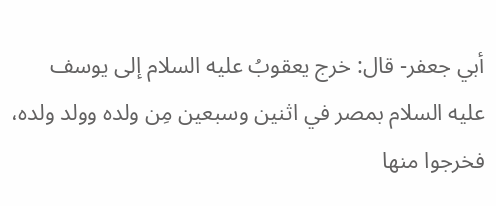أبي جعفر- قال: خرج يعقوبُ عليه السلام إلى يوسف عليه السلام بمصر في اثنين وسبعين مِن ولده وولد ولده، فخرجوا منها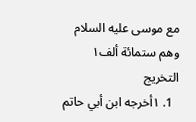مع موسى عليه السلام وهم ستمائة ألف١
التخريج
  1. ١أخرجه ابن أبي حاتم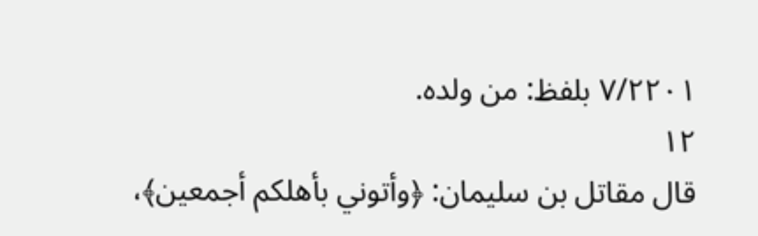٧/٢٢٠١ بلفظ: من ولده.
١٢
قال مقاتل بن سليمان: ﴿وأتوني بأهلكم أجمعين﴾،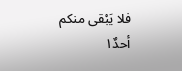فلا يَبْقى منكم أحدٌ١